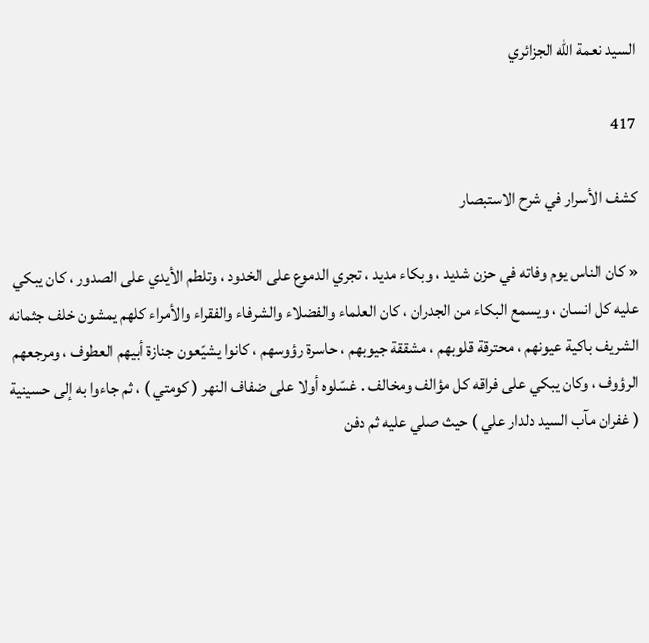السيد نعمة الله الجزائري

417

كشف الأسرار في شرح الاستبصار

« كان الناس يوم وفاته في حزن شديد ، وبكاء مديد ، تجري الدموع على الخدود ، وتلطم الأيدي على الصدور ، كان يبكي عليه كل انسان ، ويسمع البكاء من الجدران ، كان العلماء والفضلاء والشرفاء والفقراء والأمراء كلهم يمشون خلف جثمانه الشريف باكية عيونهم ، محترقة قلوبهم ، مشققة جيوبهم ، حاسرة رؤوسهم ، كانوا يشيّعون جنازة أبيهم العطوف ، ومرجعهم الرؤوف ، وكان يبكي على فراقه كل مؤالف ومخالف . غسّلوه أولا على ضفاف النهر ( كومتي ) ، ثم جاءوا به إلى حسينية ( غفران مآب السيد دلدار علي ) حيث صلي عليه ثم دفن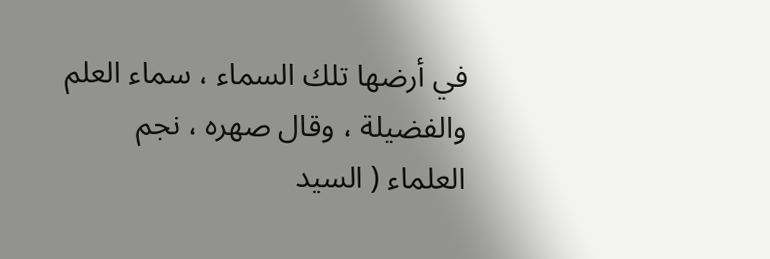في أرضها تلك السماء ، سماء العلم والفضيلة ، وقال صهره ، نجم العلماء ( السيد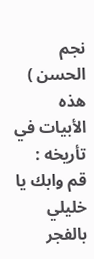نجم الحسن ) هذه الأبيات في تأريخه : قم وابك يا خليلي بالفجر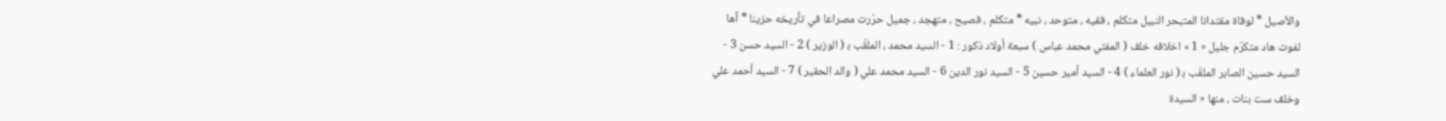والأصيل * لوفاة مقتدانا المتبحر النبيل متكلم ، فقيه ، متوحد ، نبيه * متكلم ، فصيح ، متهجد ، جميل حرّرت مصراعا في تأريخه حزينا * آها لفوت هاد متكرّم جليل « 1 » اخلافه خلف ( المفتي محمد عباس ) سبعة أولاد ذكور : 1 - السيد محمد ، الملقّب ب‍ ( الوزير ) 2 - السيد حسن 3 - السيد حسين الصابر الملقّب ب‍ ( نور العلماء ) 4 - السيد أمير حسين 5 - السيد نور الدين 6 - السيد محمد علي ( والد الحقير ) 7 - السيد أحمد علي وخلف ست بنات ، منها « السيدة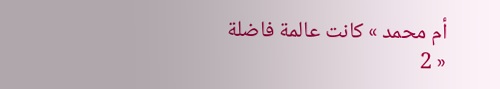أم محمد » كانت عالمة فاضلة « 2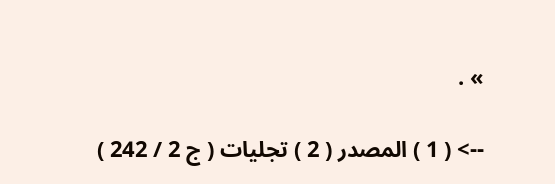» .

--> ( 1 ) المصدر ( 2 ) تجليات ( ج 2 / 242 )